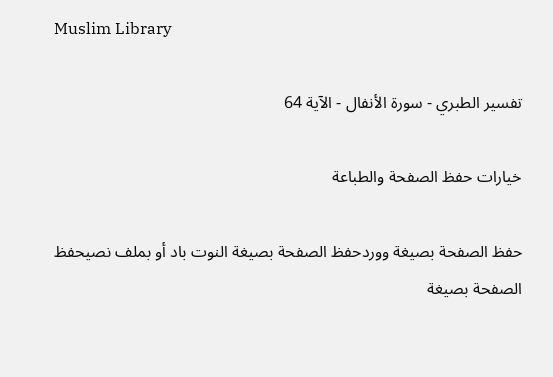Muslim Library

تفسير الطبري - سورة الأنفال - الآية 64

خيارات حفظ الصفحة والطباعة

حفظ الصفحة بصيغة ووردحفظ الصفحة بصيغة النوت باد أو بملف نصيحفظ الصفحة بصيغة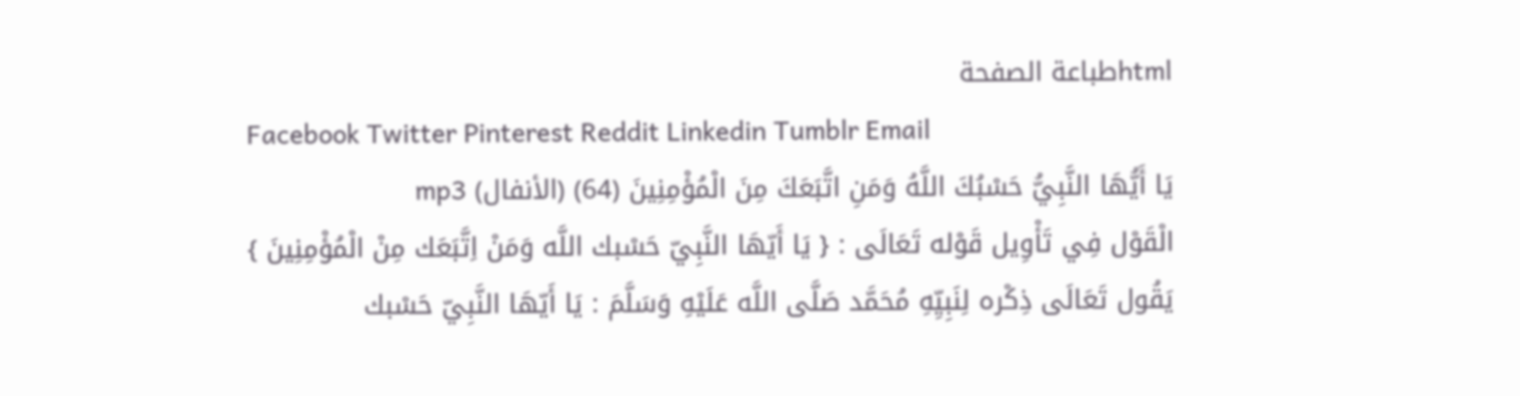htmlطباعة الصفحة
Facebook Twitter Pinterest Reddit Linkedin Tumblr Email
يَا أَيُّهَا النَّبِيُّ حَسْبُكَ اللَّهُ وَمَنِ اتَّبَعَكَ مِنَ الْمُؤْمِنِينَ (64) (الأنفال) mp3
الْقَوْل فِي تَأْوِيل قَوْله تَعَالَى : { يَا أَيّهَا النَّبِيّ حَسْبك اللَّه وَمَنْ اِتَّبَعَك مِنْ الْمُؤْمِنِينَ } يَقُول تَعَالَى ذِكْره لِنَبِيِّهِ مُحَمَّد صَلَّى اللَّه عَلَيْهِ وَسَلَّمَ : يَا أَيّهَا النَّبِيّ حَسْبك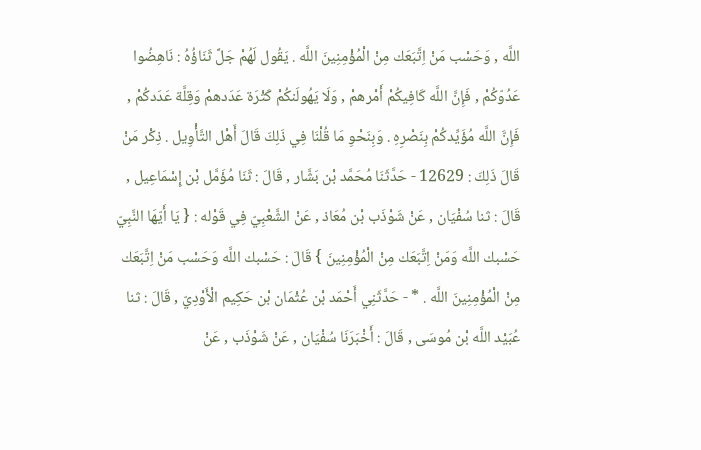اللَّه , وَحَسْب مَنْ اِتَّبَعَك مِنْ الْمُؤْمِنِينَ اللَّه . يَقُول لَهُمْ جَلَّ ثَنَاؤُهُ : نَاهِضُوا عَدُوّكُمْ , فَإِنَّ اللَّه كَافِيكُمْ أَمْرهمْ , وَلَا يَهُولَنكُمْ كَثْرَة عَدَدهمْ وَقِلَّة عَدَدكُمْ , فَإِنَّ اللَّه مُؤَيِّدكُمْ بِنَصْرِهِ . وَبِنَحْوِ مَا قُلْنَا فِي ذَلِكَ قَالَ أَهْل التَّأْوِيل . ذِكْر مَنْ قَالَ ذَلِكَ : 12629 - حَدَّثَنَا مُحَمَّد بْن بَشَّار , قَالَ : ثَنَا مُؤَمَّل بْن إِسْمَاعِيل , قَالَ : ثنا سُفْيَان , عَنْ شَوْذَب بْن مُعَاذ , عَنْ الشَّعْبِيّ فِي قَوْله : { يَا أَيّهَا النَّبِيّ حَسْبك اللَّه وَمَنْ اِتَّبَعَك مِنْ الْمُؤْمِنِينَ } قَالَ : حَسْبك اللَّه وَحَسْب مَنْ اِتَّبَعَك مِنْ الْمُؤْمِنِينَ اللَّه . * - حَدَّثَنِي أَحْمَد بْن عُثْمَان بْن حَكِيم الْأَوْدِيّ , قَالَ : ثنا عُبَيْد اللَّه بْن مُوسَى , قَالَ : أَخْبَرَنَا سُفْيَان , عَنْ شَوْذَب , عَنْ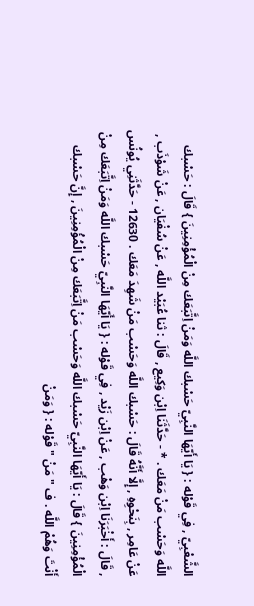الشَّعْبِيّ , فِي قَوْله : { يَا أَيّهَا النَّبِيّ حَسْبك اللَّه وَمَنْ اِتَّبَعَك مِنْ الْمُؤْمِنِينَ } قَالَ : حَسْبك اللَّه وَحَسْب مَنْ مَعَك . * - حَدَّثَنَا اِبْن وَكِيع , قَالَ : ثنا عُبَيْد اللَّه , عَنْ سُفْيَان , عَنْ شَوْذَب , عَنْ عَامِر , بِنَحْوِهِ , إِلَّا أَنَّهُ قَالَ : حَسْبك اللَّه وَحَسْب مَنْ شَهِدَ مَعَك . 12630 - حَدَّثَنِي يُونُس , قَالَ : أَخْبَرَنَا اِبْن وَهْب , عَنْ اِبْن زَيْد , فِي قَوْله : { يَا أَيّهَا النَّبِيّ حَسْبك اللَّه وَمَنْ اِتَّبَعَك مِنْ الْمُؤْمِنِينَ } قَالَ : يَا أَيّهَا النَّبِيّ حَسْبك اللَّه وَحَسْب مَنْ اِتَّبَعَك مِنْ الْمُؤْمِنِينَ , إِنَّ حَسْبك أَنْتَ وَهُمْ اللَّه . ف " مَنْ " قَوْله : { وَمَنْ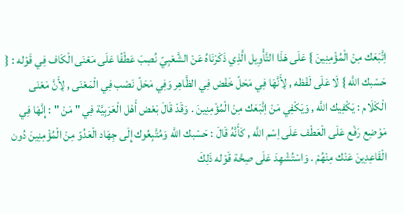اِتَّبَعَك مِنْ الْمُؤْمِنِينَ } عَلَى هَذَا التَّأْوِيل الَّذِي ذَكَرْنَاهُ عَنْ الشَّعْبِيّ نُصِبَ عَطْفًا عَلَى مَعْنَى الْكَاف فِي قَوْله : { حَسْبك اللَّه } لَا عَلَى لَفْظه , لِأَنَّهَا فِي مَحَلّ خَفْض فِي الظَّاهِر وَفِي مَحَلّ نَصْب فِي الْمَعْنَى , لِأَنَّ مَعْنَى الْكَلَام : يَكْفِيك اللَّه , وَيَكْفِي مَنْ اِتَّبَعَك مِنْ الْمُؤْمِنِينَ . وَقَدْ قَالَ بَعْض أَهْل الْعَرَبِيَّة فِي " مَنْ " : إِنَّهَا فِي مَوْضِع رَفْع عَلَى الْعَطْف عَلَى اِسْم اللَّه , كَأَنَّهُ قَالَ : حَسْبك اللَّه وَمُتَّبِعُوك إِلَى جِهَاد الْعَدُوّ مِنْ الْمُؤْمِنِينَ دُون الْقَاعِدِينَ عَنْك مِنْهُمْ . وَاسْتُشْهِدَ عَلَى صِحَّة قَوْله ذَلِكَ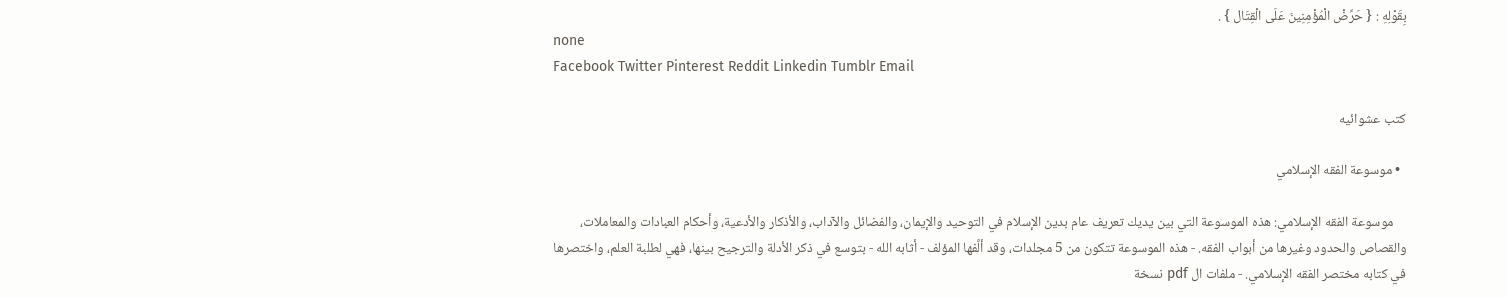بِقَوْلِهِ : { حَرِّضْ الْمُؤْمِنِينَ عَلَى الْقِتَال } .
none
Facebook Twitter Pinterest Reddit Linkedin Tumblr Email

كتب عشوائيه

  • موسوعة الفقه الإسلامي

    موسوعة الفقه الإسلامي: هذه الموسوعة التي بين يديك تعريف عام بدين الإسلام في التوحيد والإيمان، والفضائل والآداب، والأذكار والأدعية، وأحكام العبادات والمعاملات، والقصاص والحدود وغيرها من أبواب الفقه. - هذه الموسوعة تتكون من 5 مجلدات، وقد ألَّفها المؤلف - أثابه الله - بتوسع في ذكر الأدلة والترجيح بينها، فهي لطلبة العلم، واختصرها في كتابه مختصر الفقه الإسلامي. - ملفات ال pdf نسخة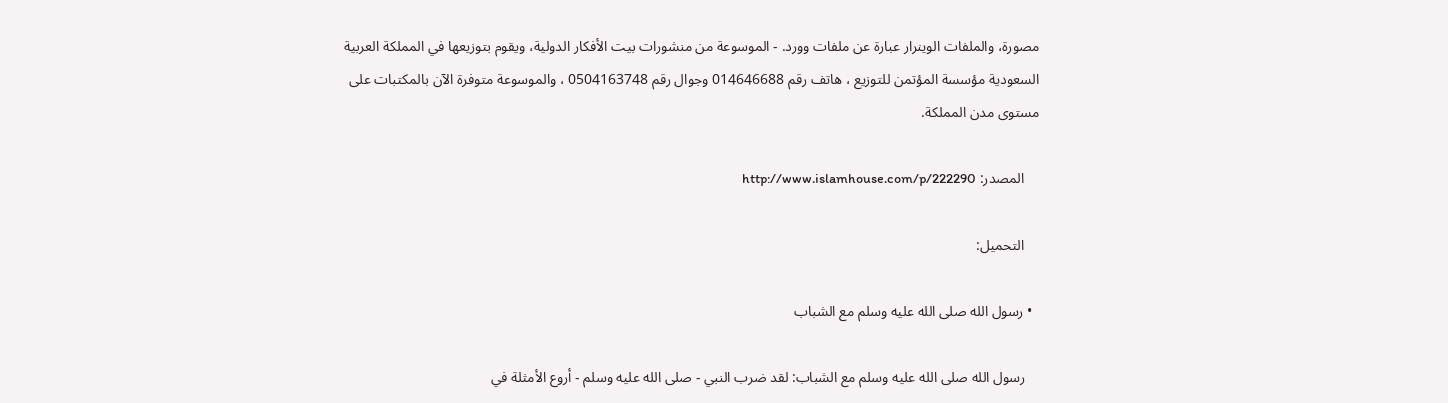مصورة، والملفات الوينرار عبارة عن ملفات وورد. - الموسوعة من منشورات بيت الأفكار الدولية، ويقوم بتوزيعها في المملكة العربية السعودية مؤسسة المؤتمن للتوزيع ، هاتف رقم 014646688 وجوال رقم 0504163748 ، والموسوعة متوفرة الآن بالمكتبات على مستوى مدن المملكة.

    المصدر: http://www.islamhouse.com/p/222290

    التحميل:

  • رسول الله صلى الله عليه وسلم مع الشباب

    رسول الله صلى الله عليه وسلم مع الشباب: لقد ضرب النبي - صلى الله عليه وسلم - أروع الأمثلة في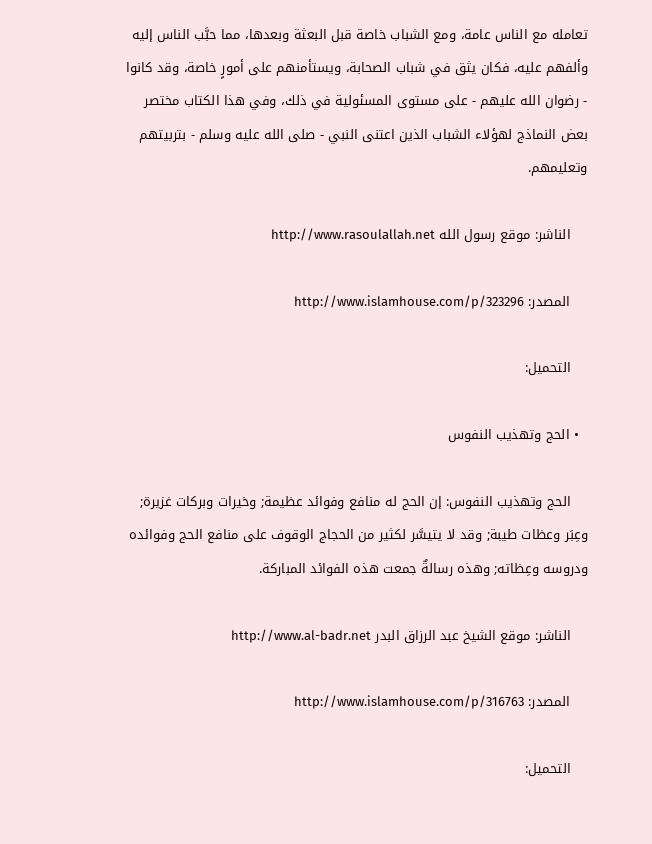تعامله مع الناس عامة، ومع الشباب خاصة قبل البعثة وبعدها، مما حبَّب الناس إليه وألفهم عليه، فكان يثق في شباب الصحابة، ويستأمنهم على أمورٍ خاصة، وقد كانوا - رضوان الله عليهم - على مستوى المسئولية في ذلك، وفي هذا الكتاب مختصر بعض النماذج لهؤلاء الشباب الذين اعتنى النبي - صلى الله عليه وسلم - بتربيتهم وتعليمهم.

    الناشر: موقع رسول الله http://www.rasoulallah.net

    المصدر: http://www.islamhouse.com/p/323296

    التحميل:

  • الحج وتهذيب النفوس

    الحج وتهذيب النفوس: إن الحج له منافع وفوائد عظيمة; وخيرات وبركات غزيرة; وعِبَر وعظات طيبة; وقد لا يتيسَّر لكثير من الحجاج الوقوف على منافع الحج وفوائده ودروسه وعِظاته; وهذه رسالةٌ جمعت هذه الفوائد المباركة.

    الناشر: موقع الشيخ عبد الرزاق البدر http://www.al-badr.net

    المصدر: http://www.islamhouse.com/p/316763

    التحميل: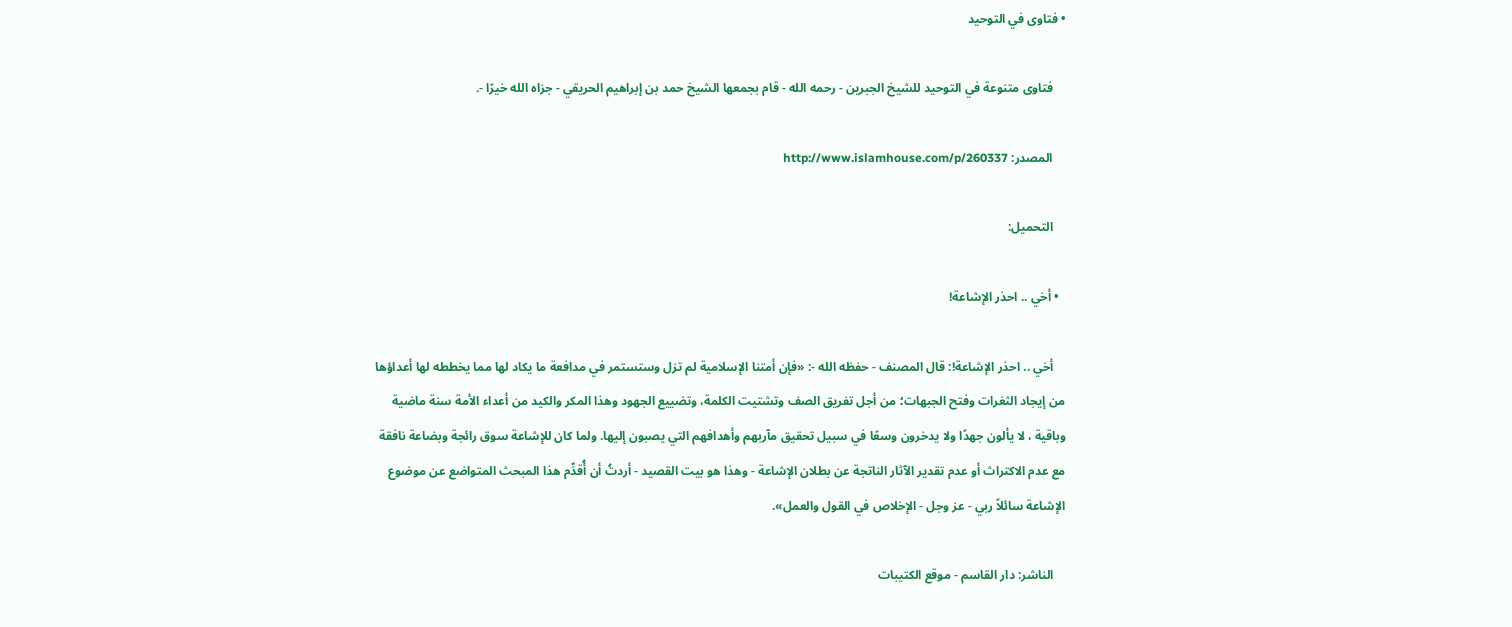• فتاوى في التوحيد

    فتاوى متنوعة في التوحيد للشيخ الجبرين - رحمه الله - قام بجمعها الشيخ حمد بن إبراهيم الحريقي - جزاه الله خيرًا -.

    المصدر: http://www.islamhouse.com/p/260337

    التحميل:

  • أخي .. احذر الإشاعة!

    أخي .. احذر الإشاعة!: قال المصنف - حفظه الله -: «فإن أمتنا الإسلامية لم تزل وستستمر في مدافعة ما يكاد لها مما يخططه لها أعداؤها من إيجاد الثغرات وفتح الجبهات؛ من أجل تفريق الصف وتشتيت الكلمة، وتضييع الجهود وهذا المكر والكيد من أعداء الأمة سنة ماضية وباقية ، لا يألون جهدًا ولا يدخرون وسعًا في سبيل تحقيق مآربهم وأهدافهم التي يصبون إليها. ولما كان للإشاعة سوق رائجة وبضاعة نافقة مع عدم الاكتراث أو عدم تقدير الآثار الناتجة عن بطلان الإشاعة - وهذا هو بيت القصيد - أردتُ أن أُقدِّم هذا المبحث المتواضع عن موضوع الإشاعة سائلاً ربي - عز وجل - الإخلاص في القول والعمل».

    الناشر: دار القاسم - موقع الكتيبات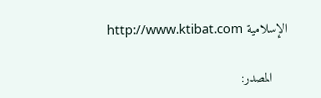الإسلامية http://www.ktibat.com

    المصدر: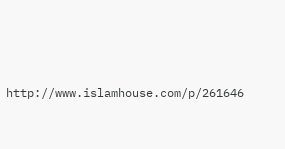http://www.islamhouse.com/p/261646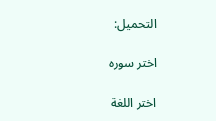التحميل:

اختر سوره

اختر اللغة